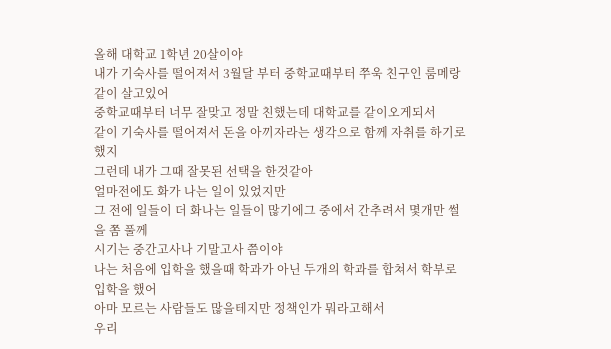올해 대학교 1학년 20살이야
내가 기숙사를 떨어져서 3월달 부터 중학교때부터 쭈욱 친구인 룸메랑 같이 살고있어
중학교때부터 너무 잘맞고 정말 친했는데 대학교를 같이오게되서
같이 기숙사를 떨어져서 돈을 아끼자라는 생각으로 함께 자취를 하기로 했지
그런데 내가 그때 잘못된 선택을 한것같아
얼마전에도 화가 나는 일이 있었지만
그 전에 일들이 더 화나는 일들이 많기에그 중에서 간추려서 몇개만 썰을 쫌 풀께
시기는 중간고사나 기말고사 쯤이야
나는 처음에 입학을 했을때 학과가 아닌 두개의 학과를 합쳐서 학부로 입학을 했어
아마 모르는 사람들도 많을테지만 정책인가 뭐라고해서
우리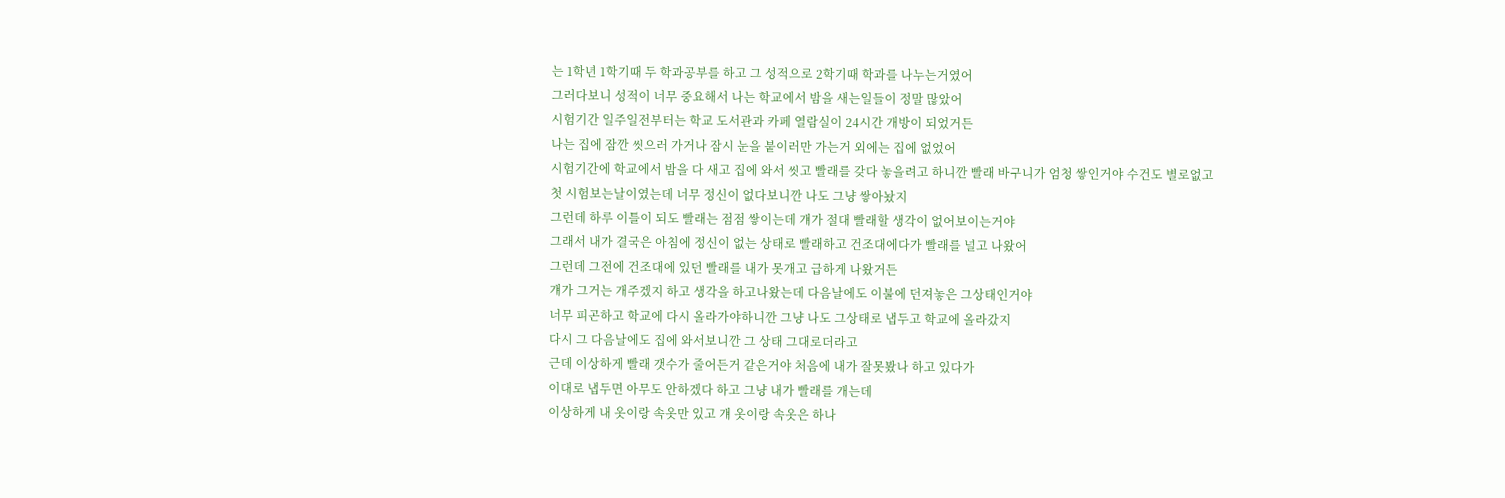는 1학년 1학기때 두 학과공부를 하고 그 성적으로 2학기때 학과를 나누는거였어
그러다보니 성적이 너무 중요해서 나는 학교에서 밤을 새는일들이 정말 많았어
시험기간 일주일전부터는 학교 도서관과 카페 열람실이 24시간 개방이 되었거든
나는 집에 잠깐 씻으러 가거나 잠시 눈을 붙이러만 가는거 외에는 집에 없었어
시험기간에 학교에서 밤을 다 새고 집에 와서 씻고 빨래를 갖다 놓을려고 하니깐 빨래 바구니가 엄청 쌓인거야 수건도 별로없고
첫 시험보는날이였는데 너무 정신이 없다보니깐 나도 그냥 쌓아놨지
그런데 하루 이틀이 되도 빨래는 점점 쌓이는데 걔가 절대 빨래할 생각이 없어보이는거야
그래서 내가 결국은 아침에 정신이 없는 상태로 빨래하고 건조대에다가 빨래를 널고 나왔어
그런데 그전에 건조대에 있던 빨래를 내가 못개고 급하게 나왔거든
걔가 그거는 개주겠지 하고 생각을 하고나왔는데 다음날에도 이불에 던져놓은 그상태인거야
너무 피곤하고 학교에 다시 올라가야하니깐 그냥 나도 그상태로 냅두고 학교에 올라갔지
다시 그 다음날에도 집에 와서보니깐 그 상태 그대로더라고
근데 이상하게 빨래 갯수가 줄어든거 같은거야 처음에 내가 잘못봤나 하고 있다가
이대로 냅두면 아무도 안하겠다 하고 그냥 내가 빨래를 개는데
이상하게 내 옷이랑 속옷만 있고 걔 옷이랑 속옷은 하나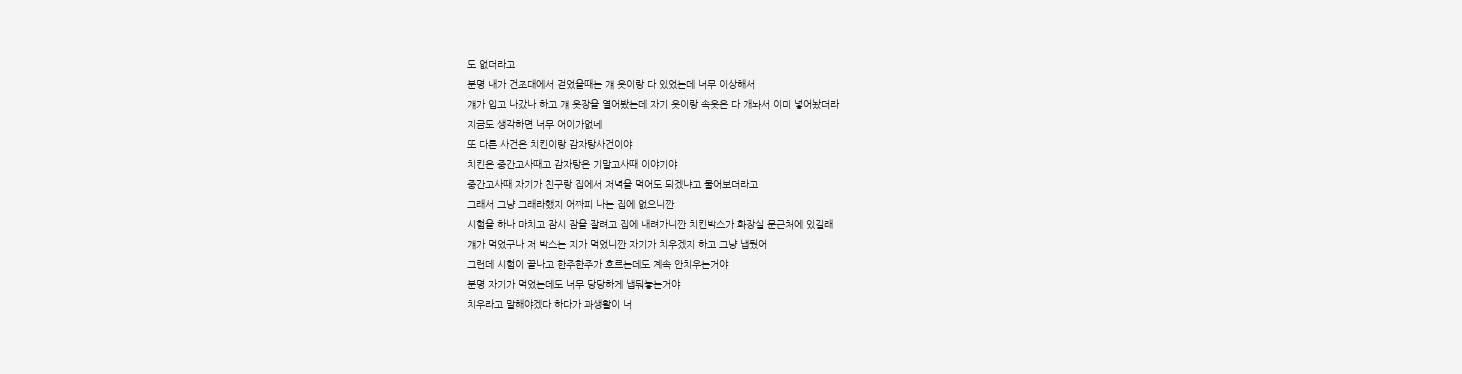도 없더라고
분명 내가 건조대에서 걷었을때는 걔 옷이랑 다 있었는데 너무 이상해서
걔가 입고 나갔나 하고 걔 옷장을 열어봤는데 자기 옷이랑 속옷은 다 개놔서 이미 넣어놨더라
지금도 생각하면 너무 어이가없네
또 다른 사건은 치킨이랑 감자탕사건이야
치킨은 중간고사때고 감자탕은 기말고사때 이야기야
중간고사때 자기가 친구랑 집에서 저녁을 먹어도 되겠냐고 물어보더라고
그래서 그냥 그래라했지 어짜피 나는 집에 없으니깐
시험을 하나 마치고 잠시 잠을 잘려고 집에 내려가니깐 치킨박스가 화장실 문근처에 있길래
걔가 먹었구나 저 박스는 지가 먹었니깐 자기가 치우겠지 하고 그냥 냅뒀어
그런데 시험이 끝나고 한주한주가 흐르는데도 계속 안치우는거야
분명 자기가 먹었는데도 너무 당당하게 냅둬놓는거야
치우라고 말해야겠다 하다가 과생활이 너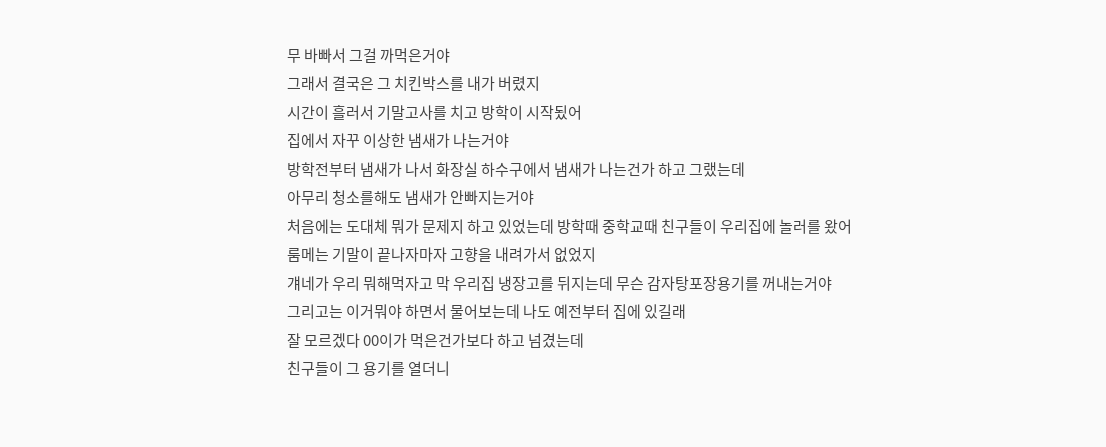무 바빠서 그걸 까먹은거야
그래서 결국은 그 치킨박스를 내가 버렸지
시간이 흘러서 기말고사를 치고 방학이 시작됬어
집에서 자꾸 이상한 냄새가 나는거야
방학전부터 냄새가 나서 화장실 하수구에서 냄새가 나는건가 하고 그랬는데
아무리 청소를해도 냄새가 안빠지는거야
처음에는 도대체 뭐가 문제지 하고 있었는데 방학때 중학교때 친구들이 우리집에 놀러를 왔어
룸메는 기말이 끝나자마자 고향을 내려가서 없었지
걔네가 우리 뭐해먹자고 막 우리집 냉장고를 뒤지는데 무슨 감자탕포장용기를 꺼내는거야
그리고는 이거뭐야 하면서 물어보는데 나도 예전부터 집에 있길래
잘 모르겠다 00이가 먹은건가보다 하고 넘겼는데
친구들이 그 용기를 열더니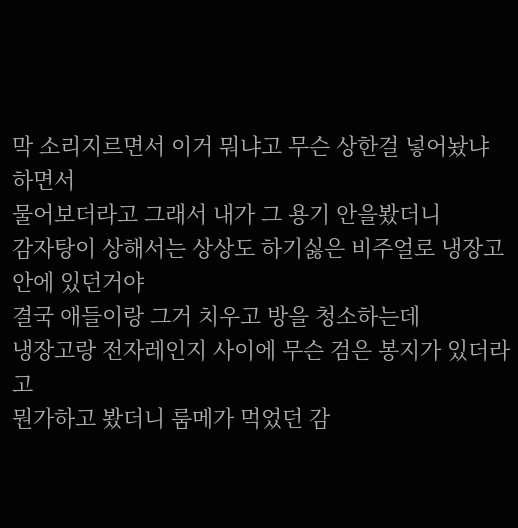막 소리지르면서 이거 뭐냐고 무슨 상한걸 넣어놨냐 하면서
물어보더라고 그래서 내가 그 용기 안을봤더니
감자탕이 상해서는 상상도 하기싫은 비주얼로 냉장고 안에 있던거야
결국 애들이랑 그거 치우고 방을 청소하는데
냉장고랑 전자레인지 사이에 무슨 검은 봉지가 있더라고
뭔가하고 봤더니 룸메가 먹었던 감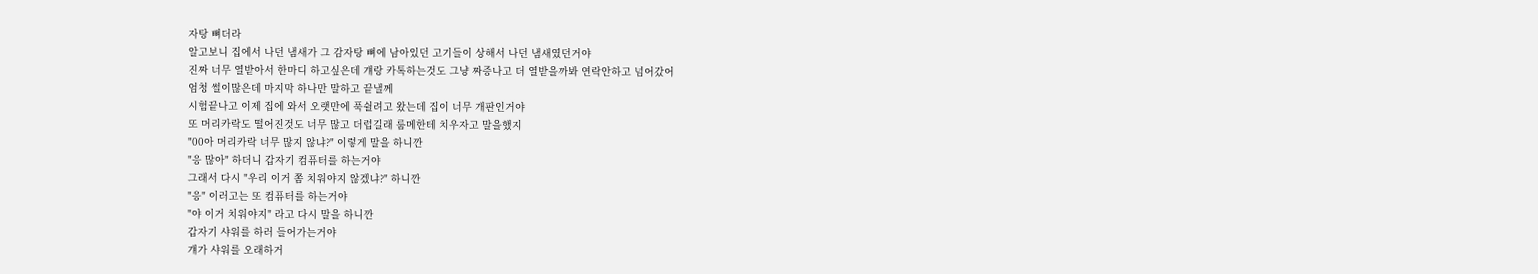자탕 뼈더라
알고보니 집에서 나던 냄새가 그 감자탕 뼈에 남아있던 고기들이 상해서 나던 냄새였던거야
진짜 너무 열받아서 한마디 하고싶은데 걔랑 카톡하는것도 그냥 짜증나고 더 열받을까봐 연락안하고 넘어갔어
엄청 썰이많은데 마지막 하나만 말하고 끝낼께
시험끝나고 이제 집에 와서 오랫만에 푹쉴려고 왔는데 집이 너무 개판인거야
또 머리카락도 떨어진것도 너무 많고 더럽길래 룸메한테 치우자고 말을했지
"00아 머리카락 너무 많지 않냐?" 이렇게 말을 하니깐
"응 많아" 하더니 갑자기 컴퓨터를 하는거야
그래서 다시 "우리 이거 쫌 치워야지 않겠냐?" 하니깐
"응" 이러고는 또 컴퓨터를 하는거야
"야 이거 치워야지" 라고 다시 말을 하니깐
갑자기 샤워를 하러 들어가는거야
걔가 샤워를 오래하거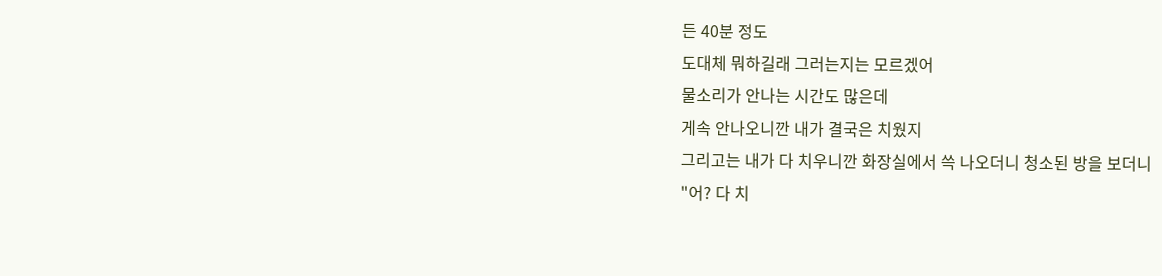든 40분 정도
도대체 뭐하길래 그러는지는 모르겠어
물소리가 안나는 시간도 많은데
게속 안나오니깐 내가 결국은 치웠지
그리고는 내가 다 치우니깐 화장실에서 쓱 나오더니 청소된 방을 보더니
"어? 다 치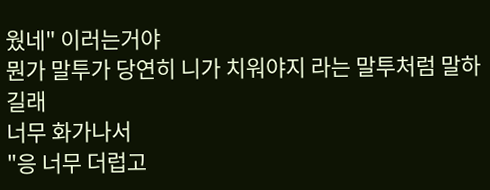웠네" 이러는거야
뭔가 말투가 당연히 니가 치워야지 라는 말투처럼 말하길래
너무 화가나서
"응 너무 더럽고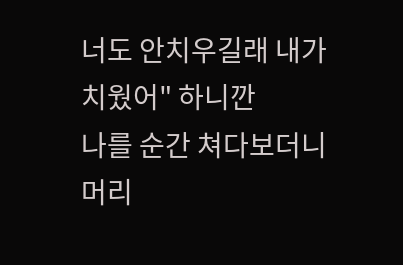너도 안치우길래 내가 치웠어" 하니깐
나를 순간 쳐다보더니 머리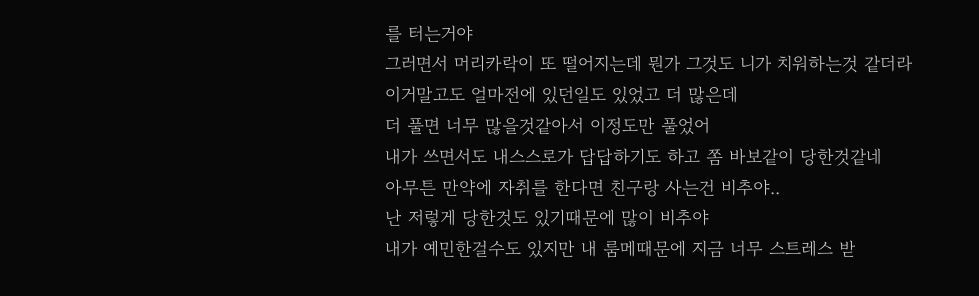를 터는거야
그러면서 머리카락이 또 떨어지는데 뭔가 그것도 니가 치워하는것 같더라
이거말고도 얼마전에 있던일도 있었고 더 많은데
더 풀면 너무 많을것같아서 이정도만 풀었어
내가 쓰면서도 내스스로가 답답하기도 하고 쫌 바보같이 당한것같네
아무튼 만약에 자취를 한다면 친구랑 사는건 비추야..
난 저렇게 당한것도 있기때문에 많이 비추야
내가 예민한걸수도 있지만 내 룸메때문에 지금 너무 스트레스 받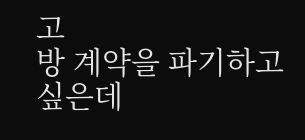고
방 계약을 파기하고싶은데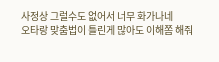사정상 그럴수도 없어서 너무 화가나네
오타랑 맞춤법이 틀린게 많아도 이해쫌 해줘